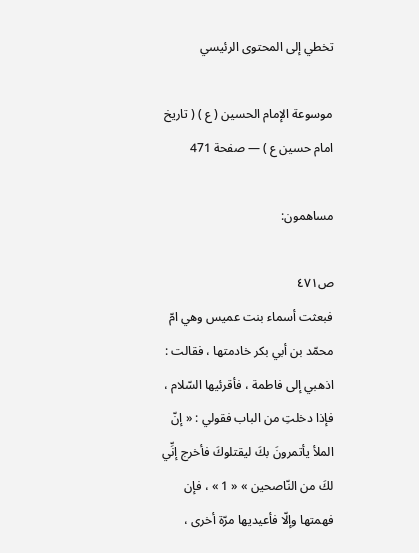تخطي إلى المحتوى الرئيسي

موسوعة الإمام الحسين ( ع ) ( تاريخ امام حسين ع ) — صفحة 471

مساهمون:

ص٤٧١
فبعثت أسماء بنت عميس وهي امّ محمّد بن أبي بكر خادمتها ، فقالت : اذهبي إلى فاطمة ، فأقرئيها السّلام ، فإذا دخلتِ من الباب فقولي : « إنّ الملأ يأتمرونَ بكَ ليقتلوكَ فأخرج إنِّي لكَ من النّاصحين » « 1 » ، فإن فهمتها وإلّا فأعيديها مرّة أخرى ،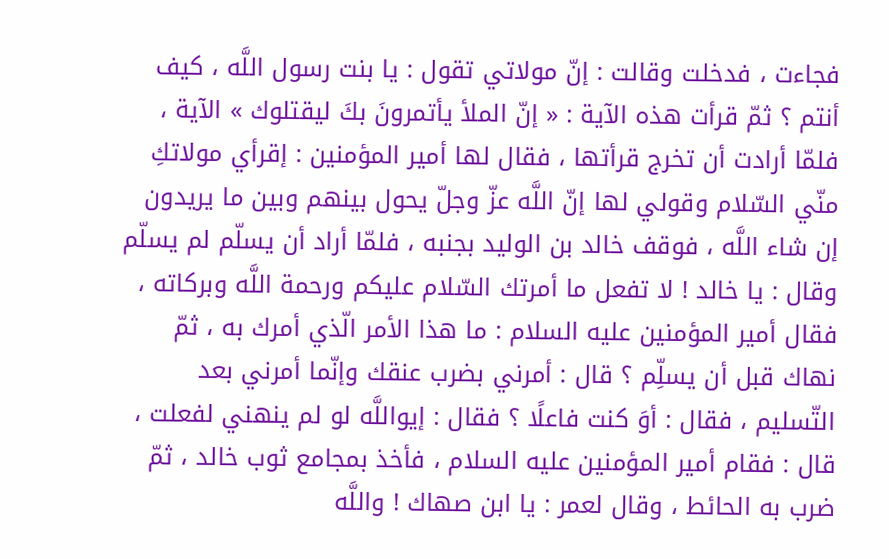فجاءت ، فدخلت وقالت : إنّ مولاتي تقول : يا بنت رسول اللَّه ، كيف أنتم ؟ ثمّ قرأت هذه الآية : « إنّ الملأ يأتمرونَ بكَ ليقتلوك » الآية ، فلمّا أرادت أن تخرج قرأتها ، فقال لها أمير المؤمنين : إقرأي مولاتكِ منّي السّلام وقولي لها إنّ اللَّه عزّ وجلّ يحول بينهم وبين ما يريدون إن شاء اللَّه ، فوقف خالد بن الوليد بجنبه ، فلمّا أراد أن يسلّم لم يسلّم وقال : يا خالد ! لا تفعل ما أمرتك السّلام عليكم ورحمة اللَّه وبركاته ، فقال أمير المؤمنين عليه السلام : ما هذا الأمر الّذي أمرك به ، ثمّ نهاك قبل أن يسلِّم ؟ قال : أمرني بضرب عنقك وإنّما أمرني بعد التّسليم ، فقال : أوَ كنت فاعلًا ؟ فقال : إيواللَّه لو لم ينهني لفعلت ، قال : فقام أمير المؤمنين عليه السلام ، فأخذ بمجامع ثوب خالد ، ثمّ ضرب به الحائط ، وقال لعمر : يا ابن صهاك ! واللَّه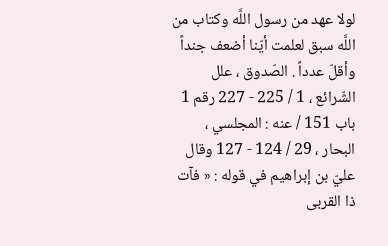لولا عهد من رسول اللَّه وكتاب من اللَّه سبق لعلمت أيّنا أضعف جنداً وأقلّ عدداً . الصّدوق ، علل الشّرائع ، 1 / 225 - 227 رقم 1 باب 151 / عنه : المجلسي ، البحار ، 29 / 124 - 127 وقال عليّ بن إبراهيم في قوله : « فآت ذا القربى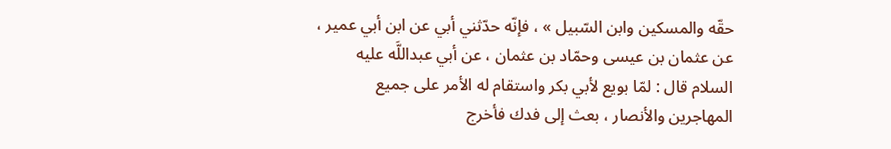حقّه والمسكين وابن السّبيل » ، فإنّه حدّثني أبي عن ابن أبي عمير ، عن عثمان بن عيسى وحمّاد بن عثمان ، عن أبي عبداللَّه عليه السلام قال : لمّا بويع لأبي بكر واستقام له الأمر على جميع المهاجرين والأنصار ، بعث إلى فدك فأخرج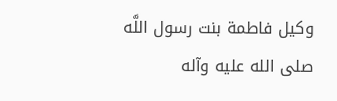وكيل فاطمة بنت رسول اللَّه صلى الله عليه وآله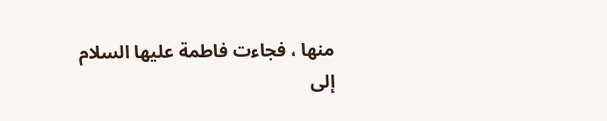منها ، فجاءت فاطمة عليها السلام إلى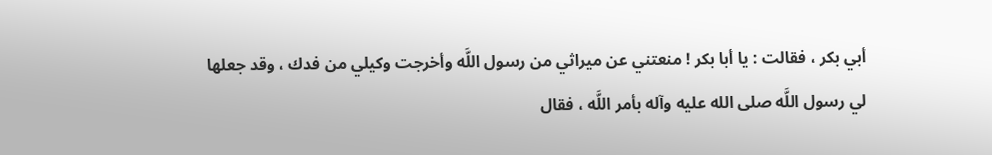أبي بكر ، فقالت : يا أبا بكر ! منعتني عن ميراثي من رسول اللَّه وأخرجت وكيلي من فدك ، وقد جعلها لي رسول اللَّه صلى الله عليه وآله بأمر اللَّه ، فقال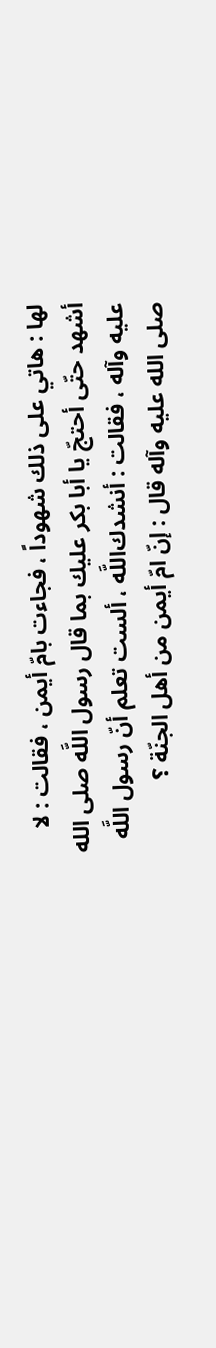لها : هاتي على ذلك شهوداً ، فجاءت بامّ أيمن ، فقالت : لا أشهد حتّى أحتجّ يا أبا بكر عليك بما قال رسول اللَّه صلى الله عليه وآله ، فقالت : أنشدك‌اللَّه ، ألست تعلم أنّ رسول اللَّه صلى الله عليه وآله قال : إنّ امّ أيمن من أهل الجنّة ؟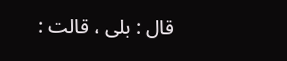قال : بلى ، قالت :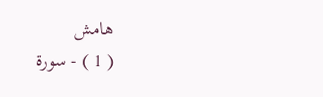هامش
( 1 ) - سورة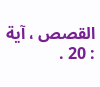القصص ، آية : 20 .